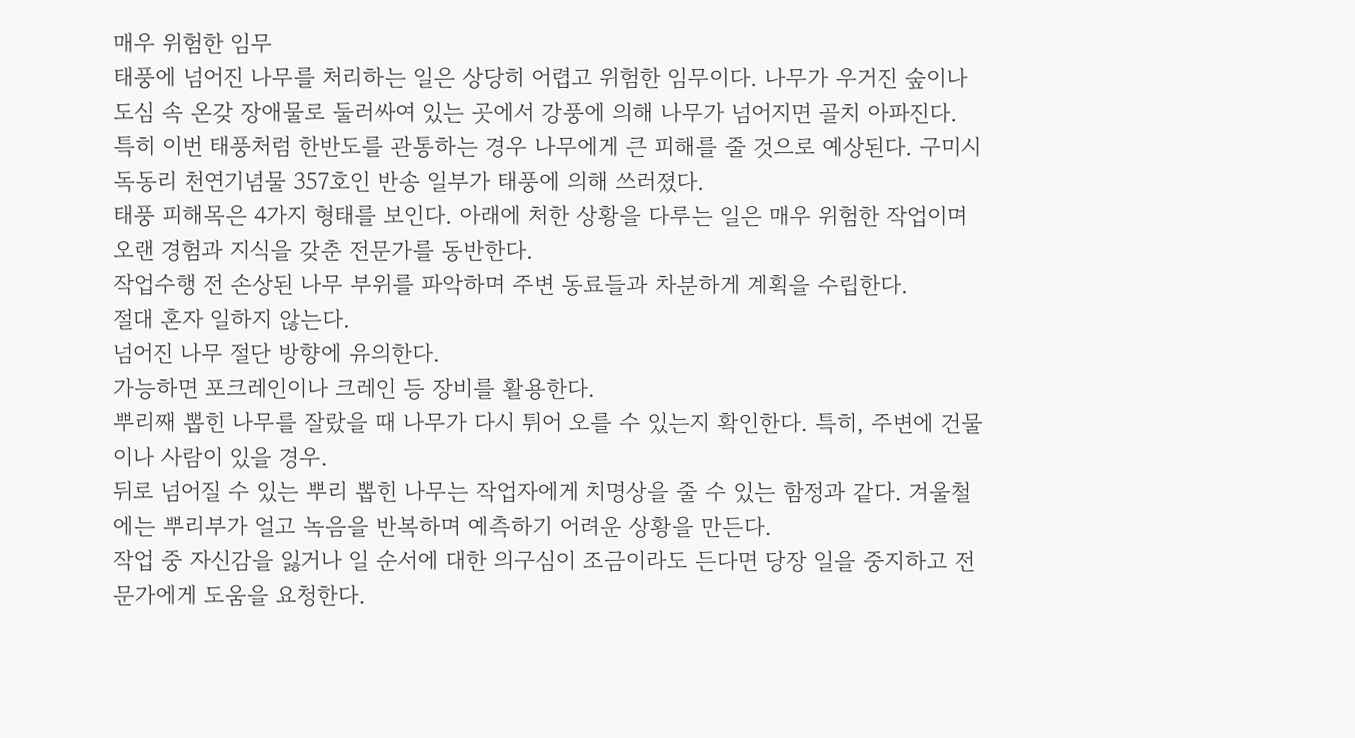매우 위험한 임무
태풍에 넘어진 나무를 처리하는 일은 상당히 어렵고 위험한 임무이다. 나무가 우거진 숲이나 도심 속 온갖 장애물로 둘러싸여 있는 곳에서 강풍에 의해 나무가 넘어지면 골치 아파진다.
특히 이번 태풍처럼 한반도를 관통하는 경우 나무에게 큰 피해를 줄 것으로 예상된다. 구미시 독동리 천연기념물 357호인 반송 일부가 태풍에 의해 쓰러졌다.
태풍 피해목은 4가지 형태를 보인다. 아래에 처한 상황을 다루는 일은 매우 위험한 작업이며 오랜 경험과 지식을 갖춘 전문가를 동반한다.
작업수행 전 손상된 나무 부위를 파악하며 주변 동료들과 차분하게 계획을 수립한다.
절대 혼자 일하지 않는다.
넘어진 나무 절단 방향에 유의한다.
가능하면 포크레인이나 크레인 등 장비를 활용한다.
뿌리째 뽑힌 나무를 잘랐을 때 나무가 다시 튀어 오를 수 있는지 확인한다. 특히, 주변에 건물이나 사람이 있을 경우.
뒤로 넘어질 수 있는 뿌리 뽑힌 나무는 작업자에게 치명상을 줄 수 있는 함정과 같다. 겨울철에는 뿌리부가 얼고 녹음을 반복하며 예측하기 어려운 상황을 만든다.
작업 중 자신감을 잃거나 일 순서에 대한 의구심이 조금이라도 든다면 당장 일을 중지하고 전문가에게 도움을 요청한다.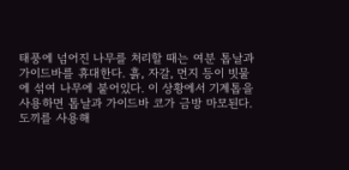태풍에 넘어진 나무를 처리할 때는 여분 톱날과 가이드바를 휴대한다. 흙, 자갈, 먼지 등이 빗물에 섞여 나무에 붙어있다. 이 상황에서 기계톱을 사용하면 톱날과 가이드바 코가 금방 마모된다.
도끼를 사용해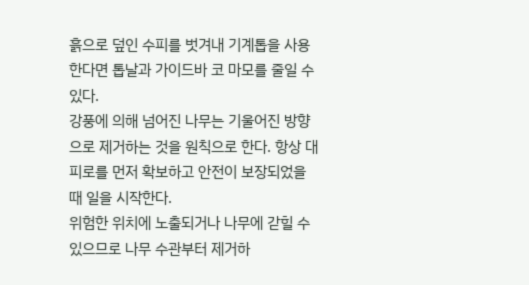흙으로 덮인 수피를 벗겨내 기계톱을 사용한다면 톱날과 가이드바 코 마모를 줄일 수 있다.
강풍에 의해 넘어진 나무는 기울어진 방향으로 제거하는 것을 원칙으로 한다. 항상 대피로를 먼저 확보하고 안전이 보장되었을 때 일을 시작한다.
위험한 위치에 노출되거나 나무에 갇힐 수 있으므로 나무 수관부터 제거하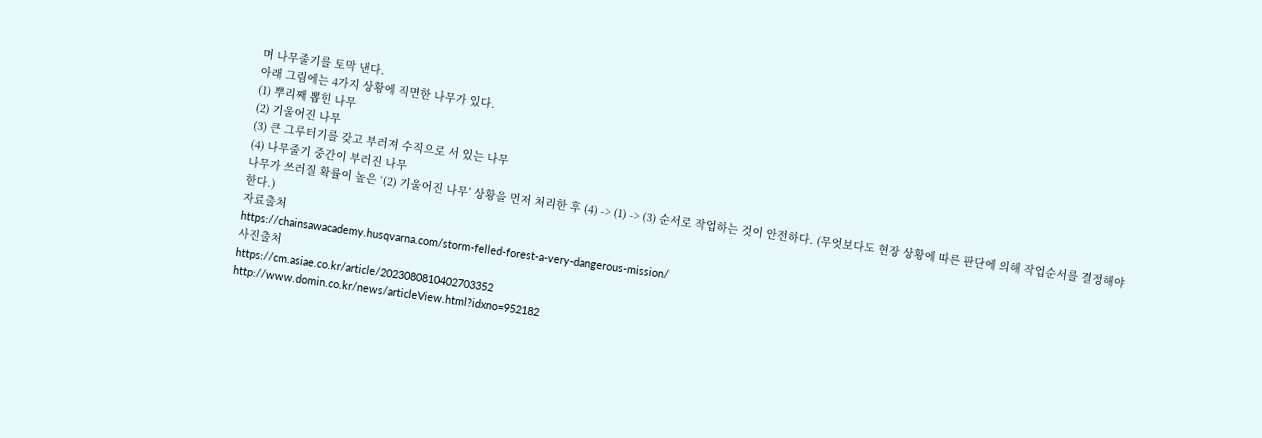며 나무줄기를 토막 낸다.
아래 그림에는 4가지 상황에 직면한 나무가 있다.
(1) 뿌리째 뽑힌 나무
(2) 기울어진 나무
(3) 큰 그루터기를 갖고 부러져 수직으로 서 있는 나무
(4) 나무줄기 중간이 부러진 나무
나무가 쓰러질 확률이 높은 ‘(2) 기울어진 나무’ 상황을 먼저 처리한 후 (4) -> (1) -> (3) 순서로 작업하는 것이 안전하다. (무엇보다도 현장 상황에 따른 판단에 의해 작업순서를 결정해야한다.)
자료출처
https://chainsawacademy.husqvarna.com/storm-felled-forest-a-very-dangerous-mission/
사진출처
https://cm.asiae.co.kr/article/2023080810402703352
http://www.domin.co.kr/news/articleView.html?idxno=952182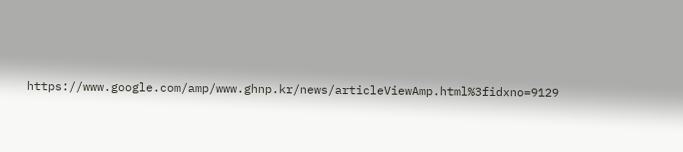https://www.google.com/amp/www.ghnp.kr/news/articleViewAmp.html%3fidxno=9129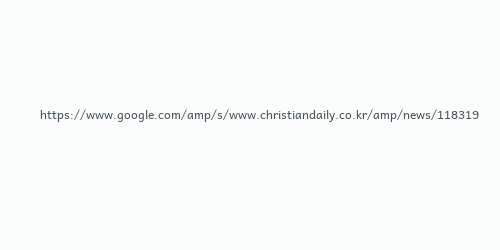https://www.google.com/amp/s/www.christiandaily.co.kr/amp/news/118319